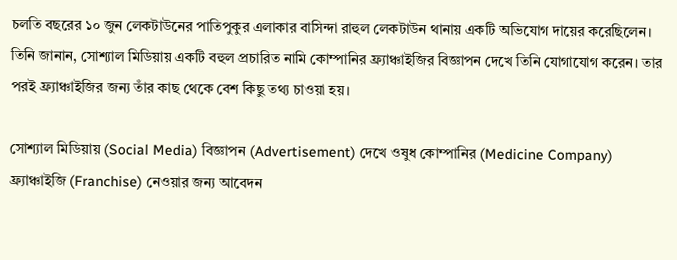চলতি বছরের ১০ জুন লেকটাউনের পাতিপুকুর এলাকার বাসিন্দা রাহুল লেকটাউন থানায় একটি অভিযোগ দায়ের করেছিলেন। তিনি জানান, সোশ্যাল মিডিয়ায় একটি বহুল প্রচারিত নামি কোম্পানির ফ্র্যাঞ্চাইজির বিজ্ঞাপন দেখে তিনি যোগাযোগ করেন। তার পরই ফ্র্যাঞ্চাইজির জন্য তাঁর কাছ থেকে বেশ কিছু তথ্য চাওয়া হয়।

সোশ্যাল মিডিয়ায় (Social Media) বিজ্ঞাপন (Advertisement) দেখে ওষুধ কোম্পানির (Medicine Company) ফ্র্যাঞ্চাইজি (Franchise) নেওয়ার জন্য আবেদন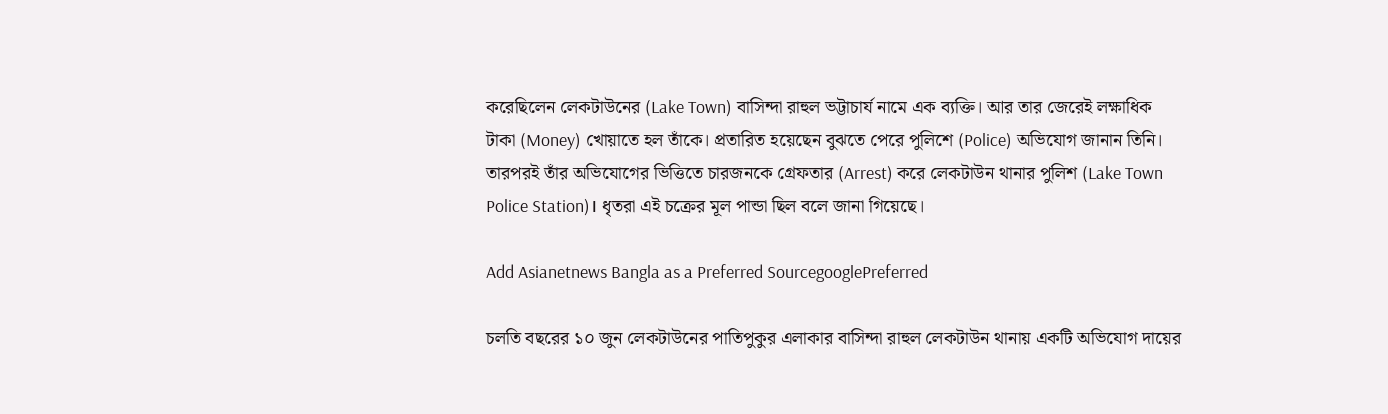করেছিলেন লেকটাউনের (Lake Town) বাসিন্দা রাহুল ভট্টাচার্য নামে এক ব্যক্তি। আর তার জেরেই লক্ষাধিক টাকা (Money) খোয়াতে হল তাঁকে। প্রতারিত হয়েছেন বুঝতে পেরে পুলিশে (Police) অভিযোগ জানান তিনি। তারপরই তাঁর অভিযোগের ভিত্তিতে চারজনকে গ্রেফতার (Arrest) করে লেকটাউন থানার পুলিশ (Lake Town Police Station)। ধৃতরা এই চক্রের মূল পান্ডা ছিল বলে জানা গিয়েছে।

Add Asianetnews Bangla as a Preferred SourcegooglePreferred

চলতি বছরের ১০ জুন লেকটাউনের পাতিপুকুর এলাকার বাসিন্দা রাহুল লেকটাউন থানায় একটি অভিযোগ দায়ের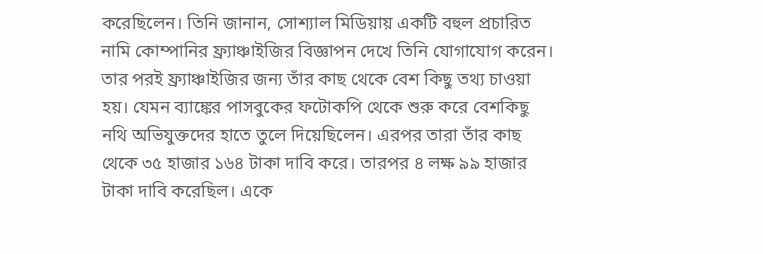করেছিলেন। তিনি জানান, সোশ্যাল মিডিয়ায় একটি বহুল প্রচারিত নামি কোম্পানির ফ্র্যাঞ্চাইজির বিজ্ঞাপন দেখে তিনি যোগাযোগ করেন। তার পরই ফ্র্যাঞ্চাইজির জন্য তাঁর কাছ থেকে বেশ কিছু তথ্য চাওয়া হয়। যেমন ব্যাঙ্কের পাসবুকের ফটোকপি থেকে শুরু করে বেশকিছু নথি অভিযুক্তদের হাতে তুলে দিয়েছিলেন। এরপর তারা তাঁর কাছ থেকে ৩৫ হাজার ১৬৪ টাকা দাবি করে। তারপর ৪ লক্ষ ৯৯ হাজার টাকা দাবি করেছিল। একে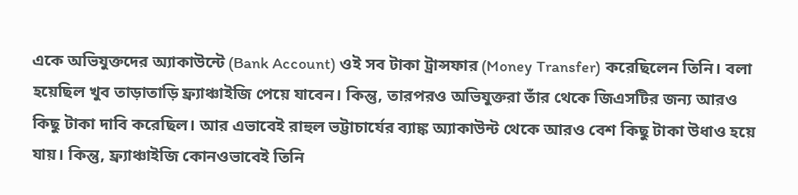একে অভিযুক্তদের অ্যাকাউন্টে (Bank Account) ওই সব টাকা ট্রান্সফার (Money Transfer) করেছিলেন তিনি। বলা হয়েছিল খুব তাড়াতাড়ি ফ্র্যাঞ্চাইজি পেয়ে যাবেন। কিন্তু, তারপরও অভিযুক্তরা তাঁর থেকে জিএসটির জন্য আরও কিছু টাকা দাবি করেছিল। আর এভাবেই রাহুল ভট্টাচার্যের ব্যাঙ্ক অ্যাকাউন্ট থেকে আরও বেশ কিছু টাকা উধাও হয়ে যায়। কিন্তু, ফ্র্যাঞ্চাইজি কোনওভাবেই তিনি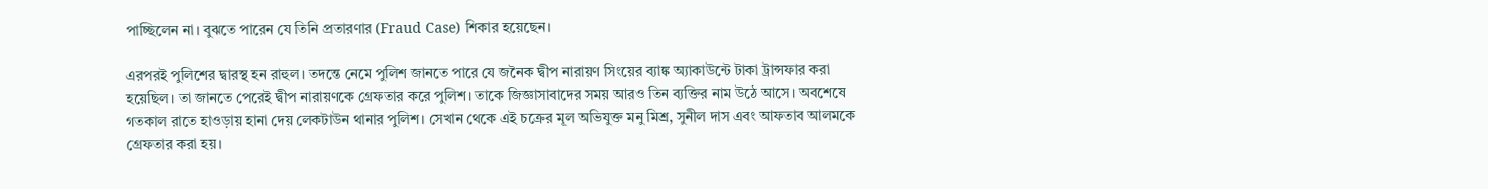পাচ্ছিলেন না। বুঝতে পারেন যে তিনি প্রতারণার (Fraud Case) শিকার হয়েছেন।

এরপরই পুলিশের দ্বারস্থ হন রাহুল। তদন্তে নেমে পুলিশ জানতে পারে যে জনৈক দ্বীপ নারায়ণ সিংয়ের ব্যাঙ্ক অ্যাকাউন্টে টাকা ট্রান্সফার করা হয়েছিল। তা জানতে পেরেই দ্বীপ নারায়ণকে গ্রেফতার করে পুলিশ। তাকে জিজ্ঞাসাবাদের সময় আরও তিন ব্যক্তির নাম উঠে আসে। অবশেষে গতকাল রাতে হাওড়ায় হানা দেয় লেকটাউন থানার পুলিশ। সেখান থেকে এই চক্রের মূল অভিযুক্ত মনু মিশ্র, সুনীল দাস এবং আফতাব আলমকে গ্রেফতার করা হয়।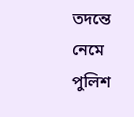তদন্তে নেমে পুলিশ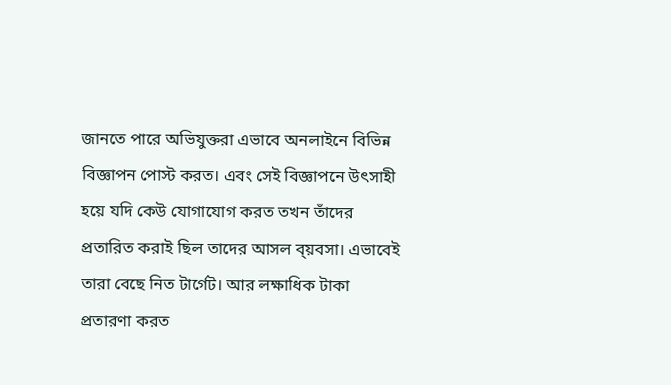জানতে পারে অভিযুক্তরা এভাবে অনলাইনে বিভিন্ন বিজ্ঞাপন পোস্ট করত। এবং সেই বিজ্ঞাপনে উৎসাহী হয়ে যদি কেউ যোগাযোগ করত তখন তাঁদের প্রতারিত করাই ছিল তাদের আসল ব্য়বসা। এভাবেই তারা বেছে নিত টার্গেট। আর লক্ষাধিক টাকা প্রতারণা করত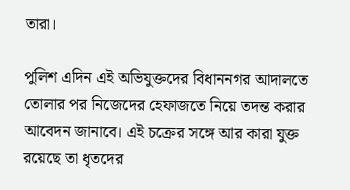তারা।

পুলিশ এদিন এই অভিযুক্তদের বিধাননগর আদালতে তোলার পর নিজেদের হেফাজতে নিয়ে তদন্ত করার আবেদন জানাবে। এই চক্রের সঙ্গে আর কারা যুক্ত রয়েছে তা ধৃতদের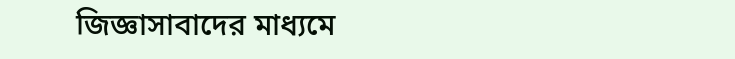জিজ্ঞাসাবাদের মাধ্যমে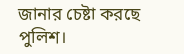জানার চেষ্টা করছে পুলিশ।